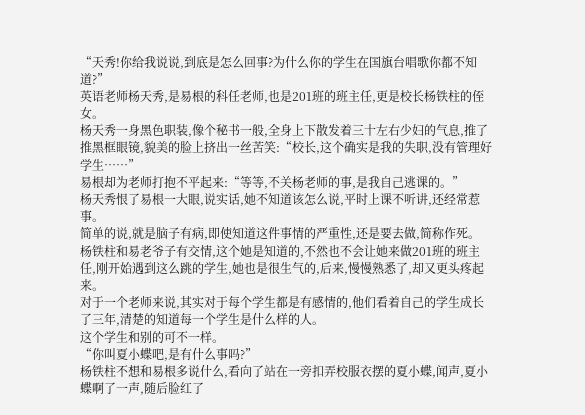“天秀!你给我说说,到底是怎么回事?为什么你的学生在国旗台唱歌你都不知道?”
英语老师杨天秀,是易根的科任老师,也是201班的班主任,更是校长杨铁柱的侄女。
杨天秀一身黑色职装,像个秘书一般,全身上下散发着三十左右少妇的气息,推了推黑框眼镜,貌美的脸上挤出一丝苦笑:“校长,这个确实是我的失职,没有管理好学生……”
易根却为老师打抱不平起来:“等等,不关杨老师的事,是我自己逃课的。”
杨天秀恨了易根一大眼,说实话,她不知道该怎么说,平时上课不听讲,还经常惹事。
简单的说,就是脑子有病,即使知道这件事情的严重性,还是要去做,简称作死。
杨铁柱和易老爷子有交情,这个她是知道的,不然也不会让她来做201班的班主任,刚开始遇到这么跳的学生,她也是很生气的,后来,慢慢熟悉了,却又更头疼起来。
对于一个老师来说,其实对于每个学生都是有感情的,他们看着自己的学生成长了三年,清楚的知道每一个学生是什么样的人。
这个学生和别的可不一样。
“你叫夏小蝶吧,是有什么事吗?”
杨铁柱不想和易根多说什么,看向了站在一旁扣弄校服衣摆的夏小蝶,闻声,夏小蝶啊了一声,随后脸红了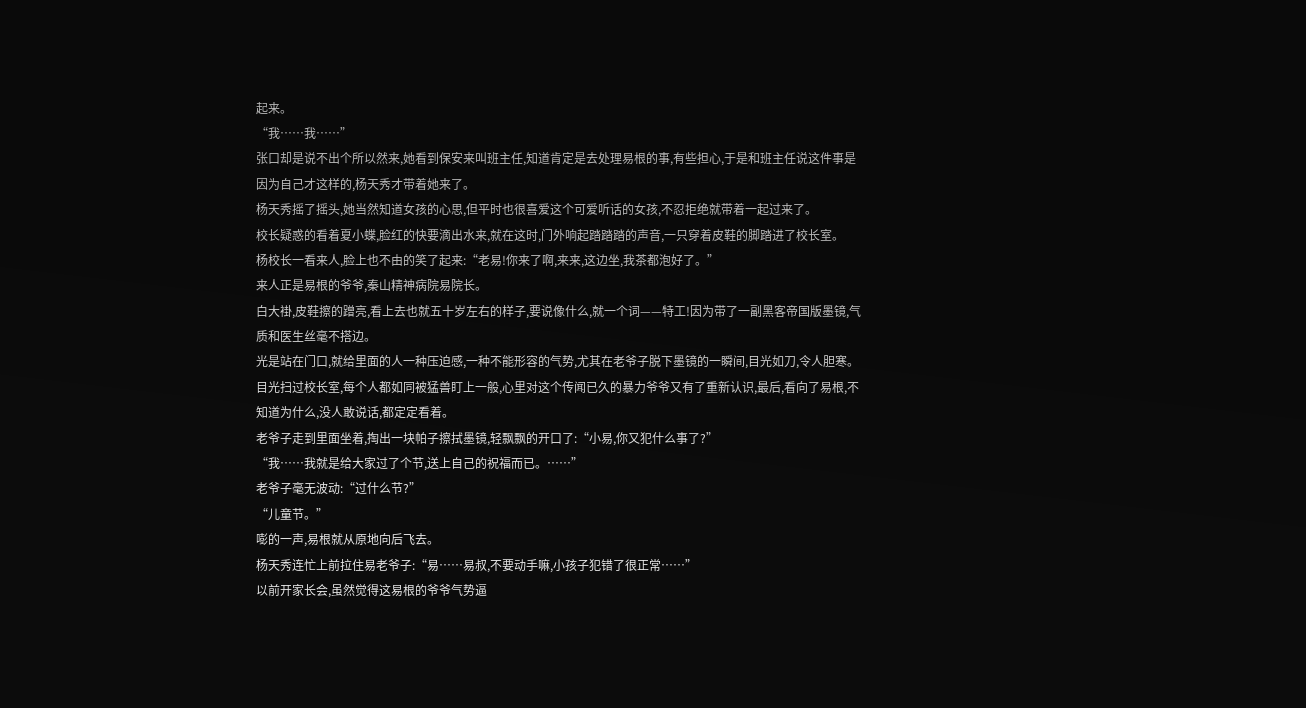起来。
“我……我……”
张口却是说不出个所以然来,她看到保安来叫班主任,知道肯定是去处理易根的事,有些担心,于是和班主任说这件事是因为自己才这样的,杨天秀才带着她来了。
杨天秀摇了摇头,她当然知道女孩的心思,但平时也很喜爱这个可爱听话的女孩,不忍拒绝就带着一起过来了。
校长疑惑的看着夏小蝶,脸红的快要滴出水来,就在这时,门外响起踏踏踏的声音,一只穿着皮鞋的脚踏进了校长室。
杨校长一看来人,脸上也不由的笑了起来:“老易!你来了啊,来来,这边坐,我茶都泡好了。”
来人正是易根的爷爷,秦山精神病院易院长。
白大褂,皮鞋擦的蹭亮,看上去也就五十岁左右的样子,要说像什么,就一个词——特工!因为带了一副黑客帝国版墨镜,气质和医生丝毫不搭边。
光是站在门口,就给里面的人一种压迫感,一种不能形容的气势,尤其在老爷子脱下墨镜的一瞬间,目光如刀,令人胆寒。
目光扫过校长室,每个人都如同被猛兽盯上一般,心里对这个传闻已久的暴力爷爷又有了重新认识,最后,看向了易根,不知道为什么,没人敢说话,都定定看着。
老爷子走到里面坐着,掏出一块帕子擦拭墨镜,轻飘飘的开口了:“小易,你又犯什么事了?”
“我……我就是给大家过了个节,送上自己的祝福而已。……”
老爷子毫无波动:“过什么节?”
“儿童节。”
嘭的一声,易根就从原地向后飞去。
杨天秀连忙上前拉住易老爷子:“易……易叔,不要动手嘛,小孩子犯错了很正常……”
以前开家长会,虽然觉得这易根的爷爷气势逼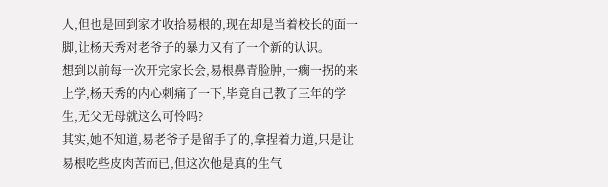人,但也是回到家才收拾易根的,现在却是当着校长的面一脚,让杨天秀对老爷子的暴力又有了一个新的认识。
想到以前每一次开完家长会,易根鼻青脸肿,一瘸一拐的来上学,杨天秀的内心刺痛了一下,毕竟自己教了三年的学生,无父无母就这么可怜吗?
其实,她不知道,易老爷子是留手了的,拿捏着力道,只是让易根吃些皮肉苦而已,但这次他是真的生气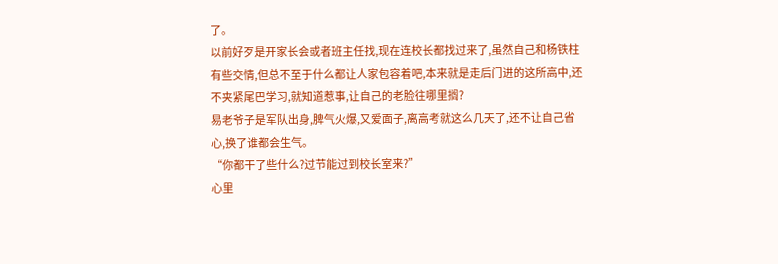了。
以前好歹是开家长会或者班主任找,现在连校长都找过来了,虽然自己和杨铁柱有些交情,但总不至于什么都让人家包容着吧,本来就是走后门进的这所高中,还不夹紧尾巴学习,就知道惹事,让自己的老脸往哪里搁?
易老爷子是军队出身,脾气火爆,又爱面子,离高考就这么几天了,还不让自己省心,换了谁都会生气。
“你都干了些什么?过节能过到校长室来?”
心里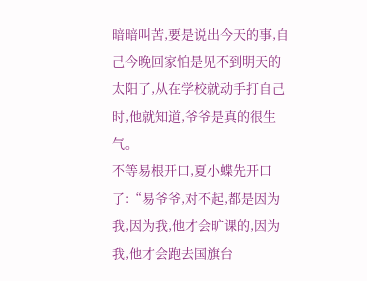暗暗叫苦,要是说出今天的事,自己今晚回家怕是见不到明天的太阳了,从在学校就动手打自己时,他就知道,爷爷是真的很生气。
不等易根开口,夏小蝶先开口了:“易爷爷,对不起,都是因为我,因为我,他才会旷课的,因为我,他才会跑去国旗台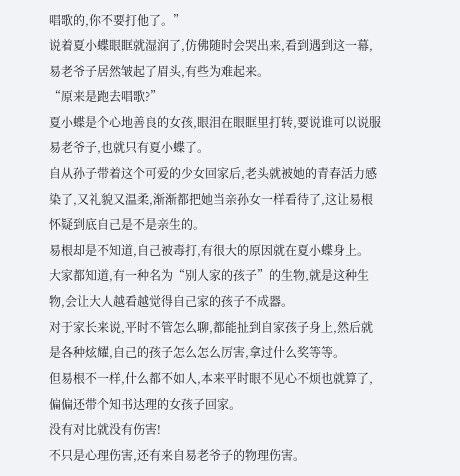唱歌的,你不要打他了。”
说着夏小蝶眼眶就湿润了,仿佛随时会哭出来,看到遇到这一幕,易老爷子居然皱起了眉头,有些为难起来。
“原来是跑去唱歌?”
夏小蝶是个心地善良的女孩,眼泪在眼眶里打转,要说谁可以说服易老爷子,也就只有夏小蝶了。
自从孙子带着这个可爱的少女回家后,老头就被她的青春活力感染了,又礼貌又温柔,渐渐都把她当亲孙女一样看待了,这让易根怀疑到底自己是不是亲生的。
易根却是不知道,自己被毒打,有很大的原因就在夏小蝶身上。
大家都知道,有一种名为“别人家的孩子”的生物,就是这种生物,会让大人越看越觉得自己家的孩子不成器。
对于家长来说,平时不管怎么聊,都能扯到自家孩子身上,然后就是各种炫耀,自己的孩子怎么怎么厉害,拿过什么奖等等。
但易根不一样,什么都不如人,本来平时眼不见心不烦也就算了,偏偏还带个知书达理的女孩子回家。
没有对比就没有伤害!
不只是心理伤害,还有来自易老爷子的物理伤害。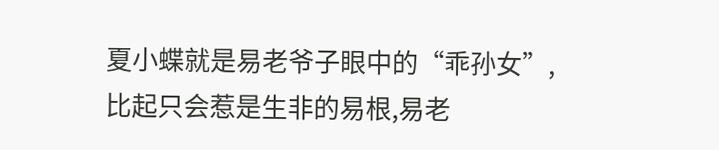夏小蝶就是易老爷子眼中的“乖孙女”,比起只会惹是生非的易根,易老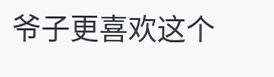爷子更喜欢这个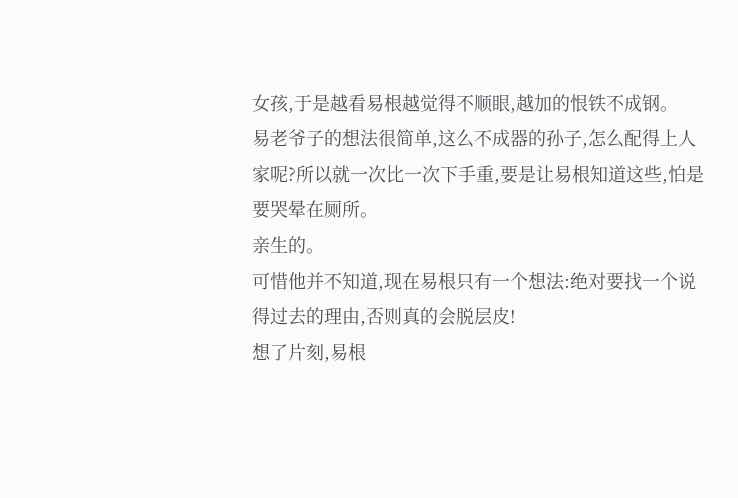女孩,于是越看易根越觉得不顺眼,越加的恨铁不成钢。
易老爷子的想法很简单,这么不成器的孙子,怎么配得上人家呢?所以就一次比一次下手重,要是让易根知道这些,怕是要哭晕在厕所。
亲生的。
可惜他并不知道,现在易根只有一个想法:绝对要找一个说得过去的理由,否则真的会脱层皮!
想了片刻,易根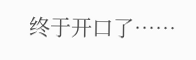终于开口了……